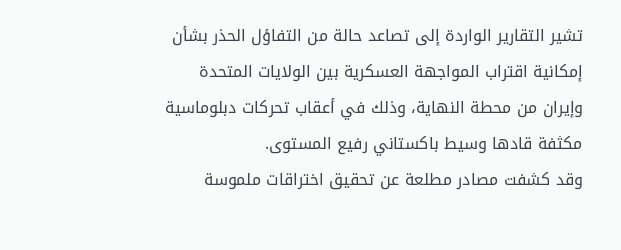تشير التقارير الواردة إلى تصاعد حالة من التفاؤل الحذر بشأن إمكانية اقتراب المواجهة العسكرية بين الولايات المتحدة وإيران من محطة النهاية، وذلك في أعقاب تحركات دبلوماسية مكثفة قادها وسيط باكستاني رفيع المستوى.
وقد كشفت مصادر مطلعة عن تحقيق اختراقات ملموسة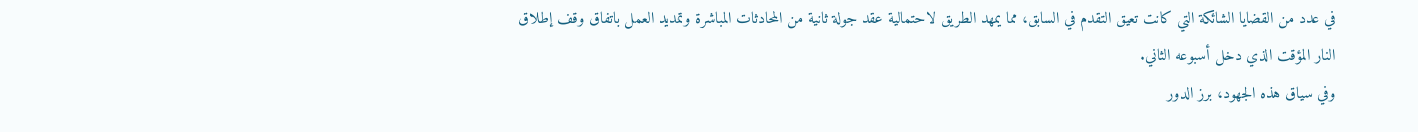في عدد من القضايا الشائكة التي كانت تعيق التقدم في السابق، مما يمهد الطريق لاحتمالية عقد جولة ثانية من المحادثات المباشرة وتمديد العمل باتفاق وقف إطلاق النار المؤقت الذي دخل أسبوعه الثاني.
وفي سياق هذه الجهود، برز الدور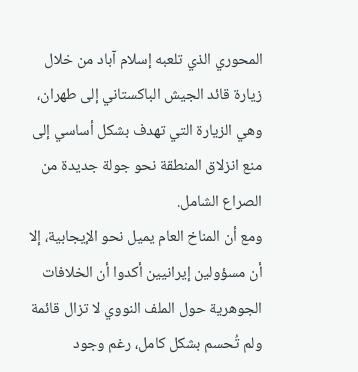المحوري الذي تلعبه إسلام آباد من خلال زيارة قائد الجيش الباكستاني إلى طهران، وهي الزيارة التي تهدف بشكل أساسي إلى منع انزلاق المنطقة نحو جولة جديدة من الصراع الشامل.
ومع أن المناخ العام يميل نحو الإيجابية، إلا أن مسؤولين إيرانيين أكدوا أن الخلافات الجوهرية حول الملف النووي لا تزال قائمة ولم تُحسم بشكل كامل، رغم وجود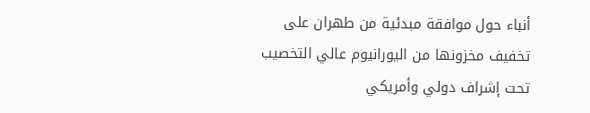أنباء حول موافقة مبدئية من طهران على تخفيف مخزونها من اليورانيوم عالي التخصيب تحت إشراف دولي وأمريكي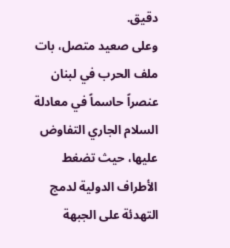دقيق.
وعلى صعيد متصل، بات ملف الحرب في لبنان عنصراً حاسماً في معادلة السلام الجاري التفاوض عليها، حيث تضغط الأطراف الدولية لدمج التهدئة على الجبهة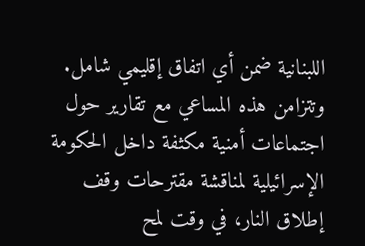اللبنانية ضمن أي اتفاق إقليمي شامل.
وتتزامن هذه المساعي مع تقارير حول اجتماعات أمنية مكثفة داخل الحكومة الإسرائيلية لمناقشة مقترحات وقف إطلاق النار، في وقت لمح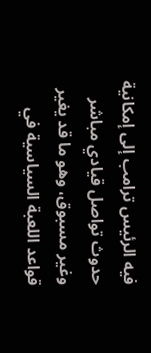فيه الرئيس ترامب إلى إمكانية حدوث تواصل قيادي مباشر وغير مسبوق، وهو ما قد يغير قواعد اللعبة السياسية في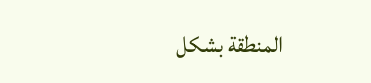المنطقة بشكل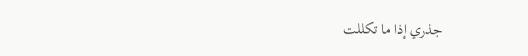جذري إذا ما تكللت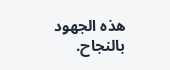هذه الجهود بالنجاح.